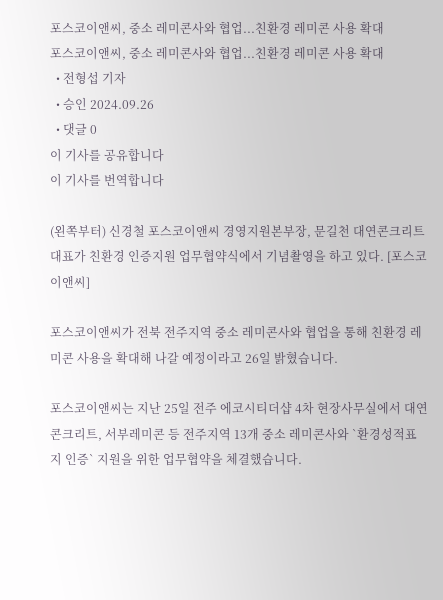포스코이앤씨, 중소 레미콘사와 협업...친환경 레미콘 사용 확대
포스코이앤씨, 중소 레미콘사와 협업...친환경 레미콘 사용 확대
  • 전형섭 기자
  • 승인 2024.09.26
  • 댓글 0
이 기사를 공유합니다
이 기사를 번역합니다

(왼쪽부터) 신경철 포스코이앤씨 경영지원본부장, 문길천 대연콘크리트 대표가 친환경 인증지원 업무협약식에서 기념촬영을 하고 있다. [포스코이앤씨]

포스코이앤씨가 전북 전주지역 중소 레미콘사와 협업을 통해 친환경 레미콘 사용을 확대해 나갈 예정이라고 26일 밝혔습니다.

포스코이앤씨는 지난 25일 전주 에코시티더샵 4차 현장사무실에서 대연콘크리트, 서부레미콘 등 전주지역 13개 중소 레미콘사와 `환경성적표지 인증` 지원을 위한 업무협약을 체결했습니다.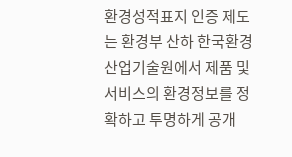환경성적표지 인증 제도는 환경부 산하 한국환경산업기술원에서 제품 및 서비스의 환경정보를 정확하고 투명하게 공개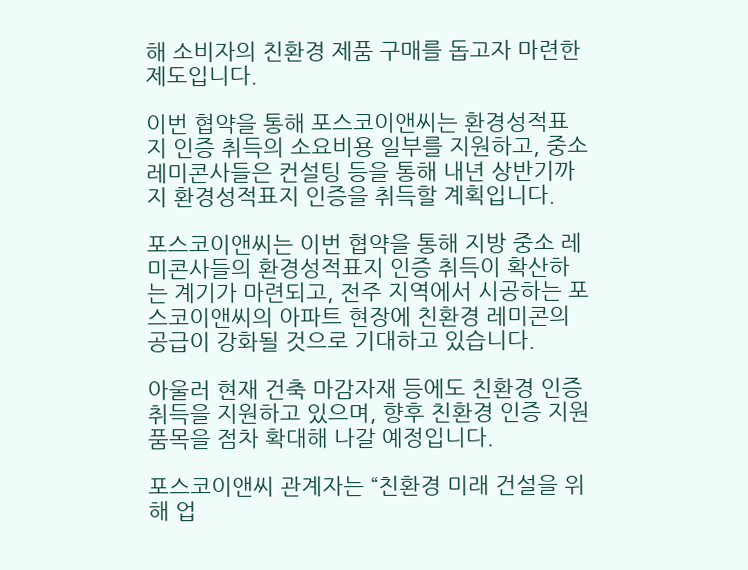해 소비자의 친환경 제품 구매를 돕고자 마련한 제도입니다.

이번 협약을 통해 포스코이앤씨는 환경성적표지 인증 취득의 소요비용 일부를 지원하고, 중소 레미콘사들은 컨설팅 등을 통해 내년 상반기까지 환경성적표지 인증을 취득할 계획입니다.

포스코이앤씨는 이번 협약을 통해 지방 중소 레미콘사들의 환경성적표지 인증 취득이 확산하는 계기가 마련되고, 전주 지역에서 시공하는 포스코이앤씨의 아파트 현장에 친환경 레미콘의 공급이 강화될 것으로 기대하고 있습니다.

아울러 현재 건축 마감자재 등에도 친환경 인증 취득을 지원하고 있으며, 향후 친환경 인증 지원 품목을 점차 확대해 나갈 예정입니다.

포스코이앤씨 관계자는 “친환경 미래 건설을 위해 업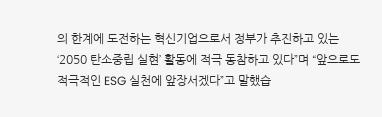의 한계에 도전하는 혁신기업으로서 정부가 추진하고 있는 ‘2050 탄소중립 실현’ 활동에 적극 동참하고 있다”며 “앞으로도 적극적인 ESG 실천에 앞장서겠다”고 말했습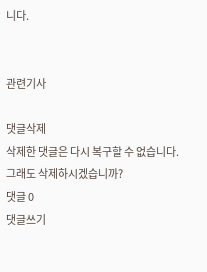니다.


관련기사

댓글삭제
삭제한 댓글은 다시 복구할 수 없습니다.
그래도 삭제하시겠습니까?
댓글 0
댓글쓰기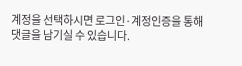계정을 선택하시면 로그인·계정인증을 통해
댓글을 남기실 수 있습니다.